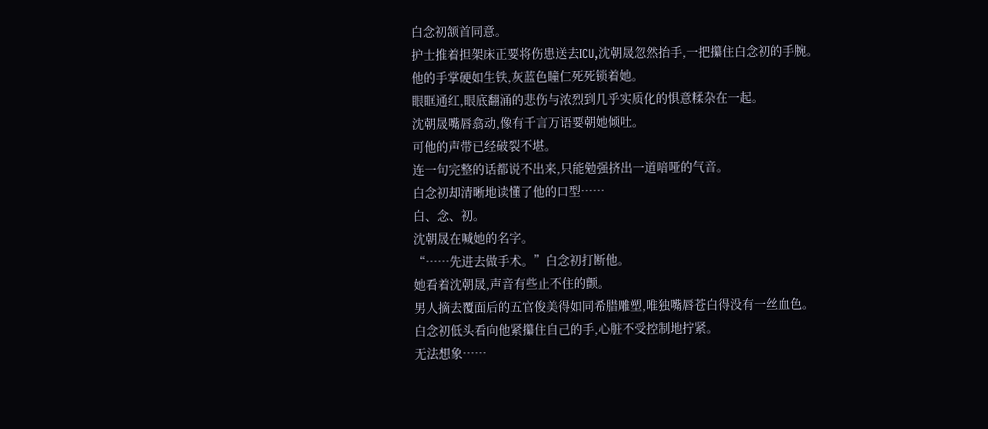白念初颔首同意。
护士推着担架床正要将伤患送去ICU,沈朝晟忽然抬手,一把攥住白念初的手腕。
他的手掌硬如生铁,灰蓝色瞳仁死死锁着她。
眼眶通红,眼底翻涌的悲伤与浓烈到几乎实质化的惧意糅杂在一起。
沈朝晟嘴唇翕动,像有千言万语要朝她倾吐。
可他的声带已经破裂不堪。
连一句完整的话都说不出来,只能勉强挤出一道喑哑的气音。
白念初却清晰地读懂了他的口型……
白、念、初。
沈朝晟在喊她的名字。
“……先进去做手术。”白念初打断他。
她看着沈朝晟,声音有些止不住的颤。
男人摘去覆面后的五官俊美得如同希腊雕塑,唯独嘴唇苍白得没有一丝血色。
白念初低头看向他紧攥住自己的手,心脏不受控制地拧紧。
无法想象……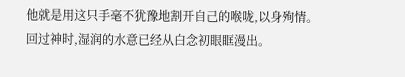他就是用这只手毫不犹豫地割开自己的喉咙,以身殉情。
回过神时,湿润的水意已经从白念初眼眶漫出。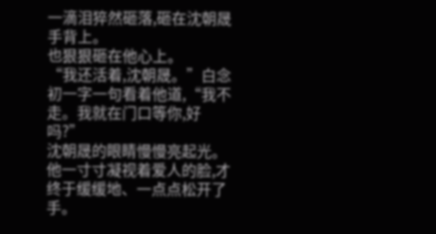一滴泪猝然砸落,砸在沈朝晟手背上。
也狠狠砸在他心上。
“我还活着,沈朝晟。”白念初一字一句看着他道,“我不走。我就在门口等你,好吗?”
沈朝晟的眼睛慢慢亮起光。
他一寸寸凝视着爱人的脸,才终于缓缓地、一点点松开了手。